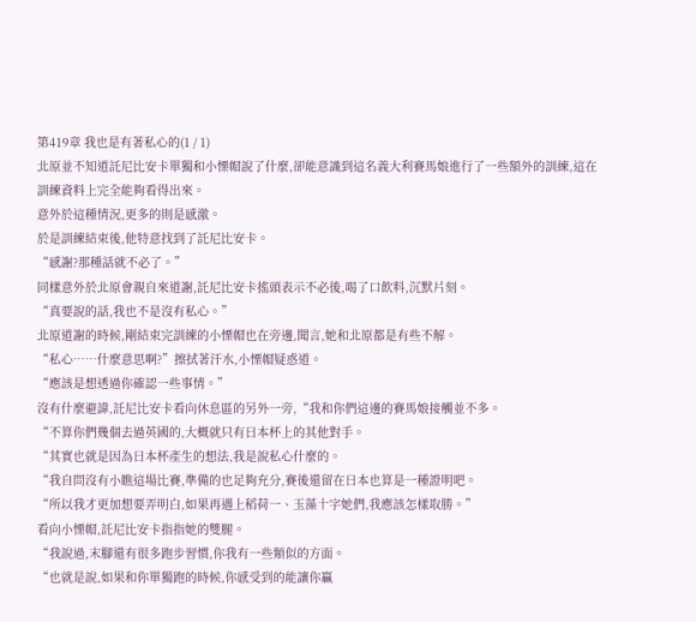第419章 我也是有著私心的(1 / 1)
北原並不知道託尼比安卡單獨和小慄帽說了什麼,卻能意識到這名義大利賽馬娘進行了一些額外的訓練,這在訓練資料上完全能夠看得出來。
意外於這種情況,更多的則是感激。
於是訓練結束後,他特意找到了託尼比安卡。
“感謝?那種話就不必了。”
同樣意外於北原會親自來道謝,託尼比安卡搖頭表示不必後,喝了口飲料,沉默片刻。
“真要說的話,我也不是沒有私心。”
北原道謝的時候,剛結束完訓練的小慄帽也在旁邊,聞言,她和北原都是有些不解。
“私心……什麼意思啊?”擦拭著汗水,小慄帽疑惑道。
“應該是想透過你確認一些事情。”
沒有什麼避諱,託尼比安卡看向休息區的另外一旁,“我和你們這邊的賽馬娘接觸並不多。
“不算你們幾個去過英國的,大概就只有日本杯上的其他對手。
“其實也就是因為日本杯產生的想法,我是說私心什麼的。
“我自問沒有小瞧這場比賽,準備的也足夠充分,賽後還留在日本也算是一種證明吧。
“所以我才更加想要弄明白,如果再遇上稻荷一、玉藻十字她們,我應該怎樣取勝。”
看向小慄帽,託尼比安卡指指她的雙腿。
“我說過,末腳還有很多跑步習慣,你我有一些類似的方面。
“也就是說,如果和你單獨跑的時候,你感受到的能讓你贏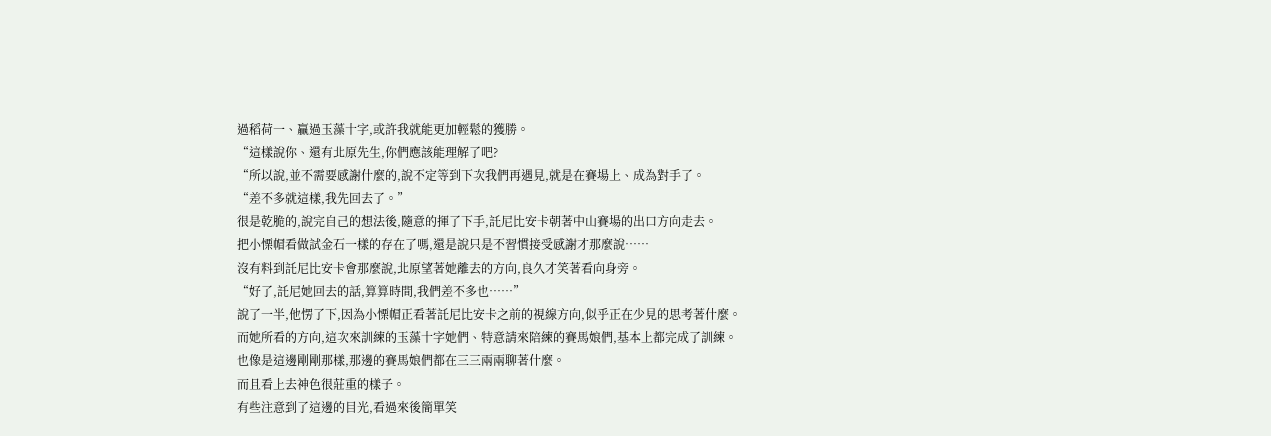過稻荷一、贏過玉藻十字,或許我就能更加輕鬆的獲勝。
“這樣說你、還有北原先生,你們應該能理解了吧?
“所以說,並不需要感謝什麼的,說不定等到下次我們再遇見,就是在賽場上、成為對手了。
“差不多就這樣,我先回去了。”
很是乾脆的,說完自己的想法後,隨意的揮了下手,託尼比安卡朝著中山賽場的出口方向走去。
把小慄帽看做試金石一樣的存在了嗎,還是說只是不習慣接受感謝才那麼說……
沒有料到託尼比安卡會那麼說,北原望著她離去的方向,良久才笑著看向身旁。
“好了,託尼她回去的話,算算時間,我們差不多也……”
說了一半,他愣了下,因為小慄帽正看著託尼比安卡之前的視線方向,似乎正在少見的思考著什麼。
而她所看的方向,這次來訓練的玉藻十字她們、特意請來陪練的賽馬娘們,基本上都完成了訓練。
也像是這邊剛剛那樣,那邊的賽馬娘們都在三三兩兩聊著什麼。
而且看上去神色很莊重的樣子。
有些注意到了這邊的目光,看過來後簡單笑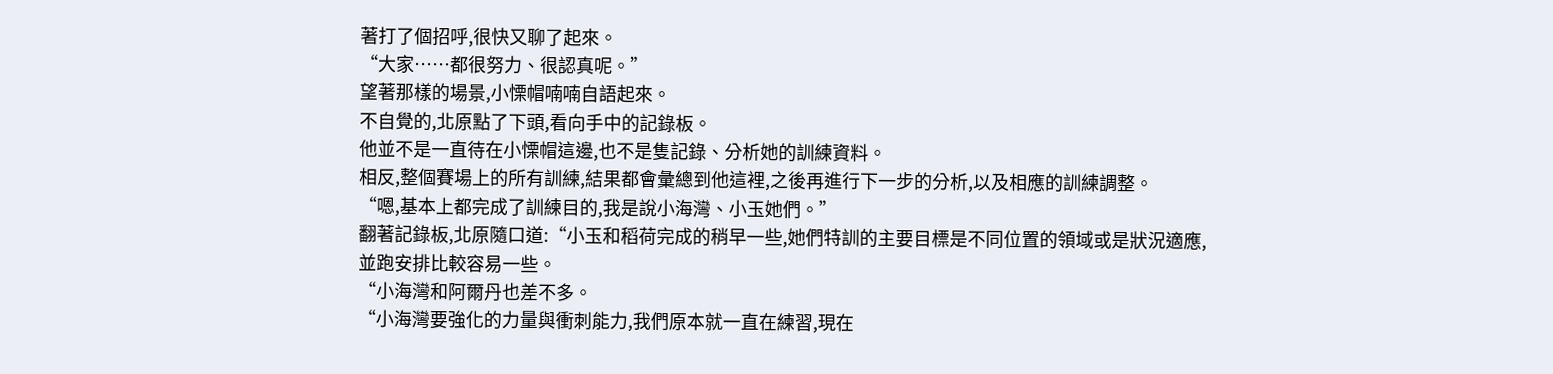著打了個招呼,很快又聊了起來。
“大家……都很努力、很認真呢。”
望著那樣的場景,小慄帽喃喃自語起來。
不自覺的,北原點了下頭,看向手中的記錄板。
他並不是一直待在小慄帽這邊,也不是隻記錄、分析她的訓練資料。
相反,整個賽場上的所有訓練,結果都會彙總到他這裡,之後再進行下一步的分析,以及相應的訓練調整。
“嗯,基本上都完成了訓練目的,我是說小海灣、小玉她們。”
翻著記錄板,北原隨口道:“小玉和稻荷完成的稍早一些,她們特訓的主要目標是不同位置的領域或是狀況適應,並跑安排比較容易一些。
“小海灣和阿爾丹也差不多。
“小海灣要強化的力量與衝刺能力,我們原本就一直在練習,現在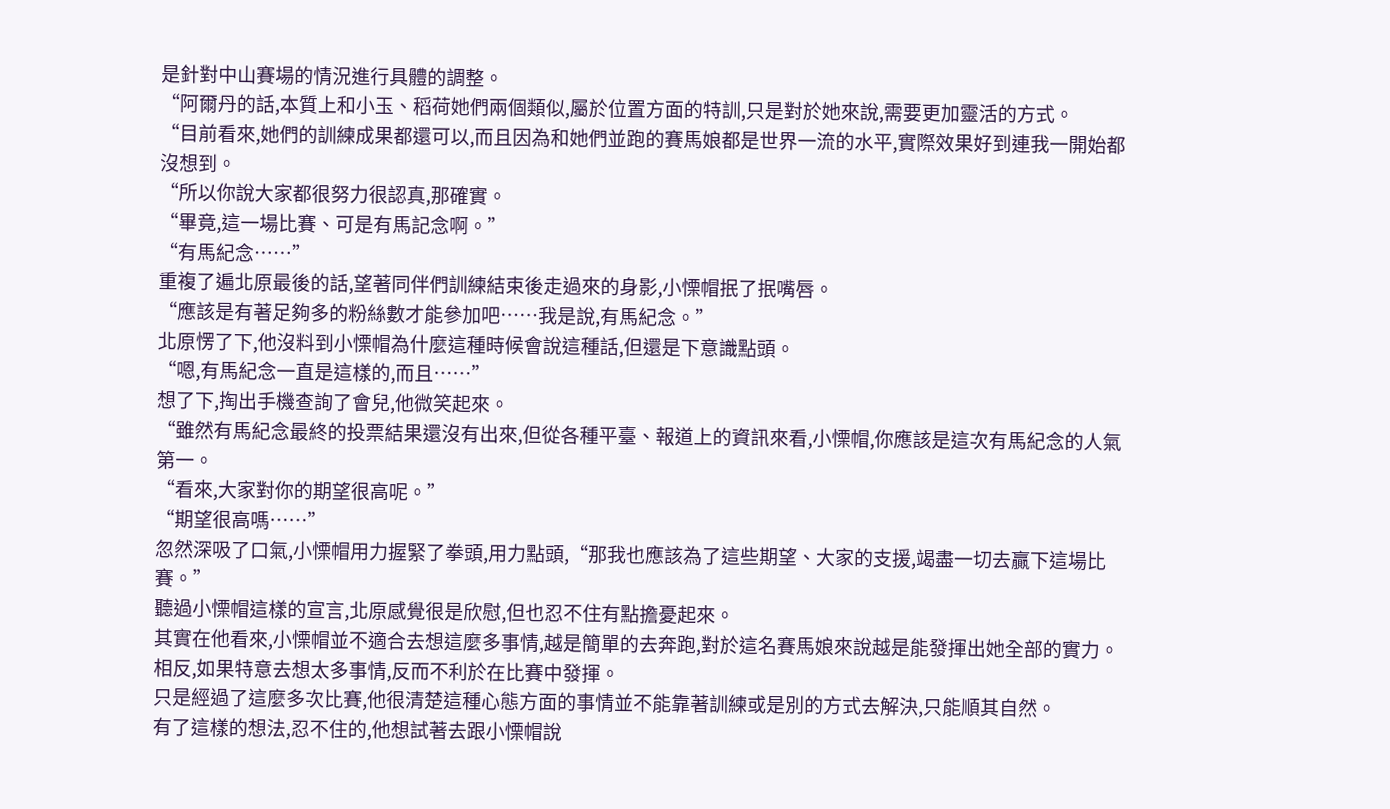是針對中山賽場的情況進行具體的調整。
“阿爾丹的話,本質上和小玉、稻荷她們兩個類似,屬於位置方面的特訓,只是對於她來說,需要更加靈活的方式。
“目前看來,她們的訓練成果都還可以,而且因為和她們並跑的賽馬娘都是世界一流的水平,實際效果好到連我一開始都沒想到。
“所以你說大家都很努力很認真,那確實。
“畢竟,這一場比賽、可是有馬記念啊。”
“有馬紀念……”
重複了遍北原最後的話,望著同伴們訓練結束後走過來的身影,小慄帽抿了抿嘴唇。
“應該是有著足夠多的粉絲數才能參加吧……我是說,有馬紀念。”
北原愣了下,他沒料到小慄帽為什麼這種時候會說這種話,但還是下意識點頭。
“嗯,有馬紀念一直是這樣的,而且……”
想了下,掏出手機查詢了會兒,他微笑起來。
“雖然有馬紀念最終的投票結果還沒有出來,但從各種平臺、報道上的資訊來看,小慄帽,你應該是這次有馬紀念的人氣第一。
“看來,大家對你的期望很高呢。”
“期望很高嗎……”
忽然深吸了口氣,小慄帽用力握緊了拳頭,用力點頭,“那我也應該為了這些期望、大家的支援,竭盡一切去贏下這場比賽。”
聽過小慄帽這樣的宣言,北原感覺很是欣慰,但也忍不住有點擔憂起來。
其實在他看來,小慄帽並不適合去想這麼多事情,越是簡單的去奔跑,對於這名賽馬娘來說越是能發揮出她全部的實力。
相反,如果特意去想太多事情,反而不利於在比賽中發揮。
只是經過了這麼多次比賽,他很清楚這種心態方面的事情並不能靠著訓練或是別的方式去解決,只能順其自然。
有了這樣的想法,忍不住的,他想試著去跟小慄帽說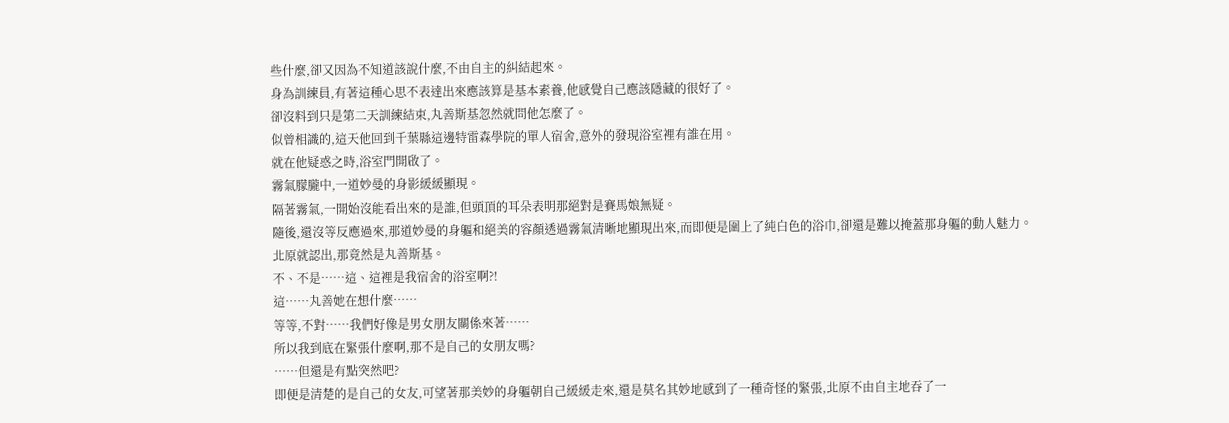些什麼,卻又因為不知道該說什麼,不由自主的糾結起來。
身為訓練員,有著這種心思不表達出來應該算是基本素養,他感覺自己應該隱藏的很好了。
卻沒料到只是第二天訓練結束,丸善斯基忽然就問他怎麼了。
似曾相識的,這天他回到千葉縣這邊特雷森學院的單人宿舍,意外的發現浴室裡有誰在用。
就在他疑惑之時,浴室門開啟了。
霧氣朦朧中,一道妙曼的身影緩緩顯現。
隔著霧氣,一開始沒能看出來的是誰,但頭頂的耳朵表明那絕對是賽馬娘無疑。
隨後,還沒等反應過來,那道妙曼的身軀和絕美的容顏透過霧氣清晰地顯現出來,而即便是圍上了純白色的浴巾,卻還是難以掩蓋那身軀的動人魅力。
北原就認出,那竟然是丸善斯基。
不、不是……這、這裡是我宿舍的浴室啊?!
這……丸善她在想什麼……
等等,不對……我們好像是男女朋友關係來著……
所以我到底在緊張什麼啊,那不是自己的女朋友嗎?
……但還是有點突然吧?
即便是清楚的是自己的女友,可望著那美妙的身軀朝自己緩緩走來,還是莫名其妙地感到了一種奇怪的緊張,北原不由自主地吞了一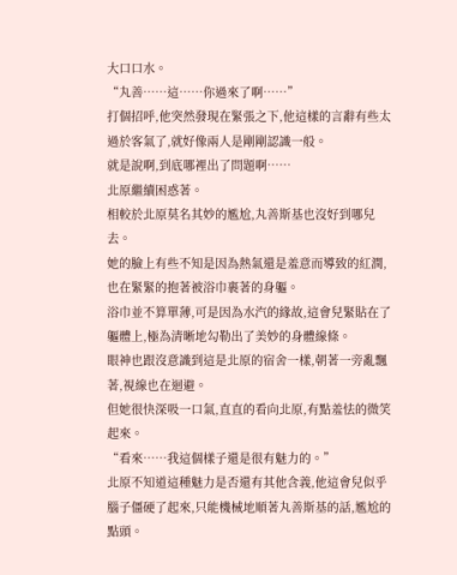大口口水。
“丸善……這……你過來了啊……”
打個招呼,他突然發現在緊張之下,他這樣的言辭有些太過於客氣了,就好像兩人是剛剛認識一般。
就是說啊,到底哪裡出了問題啊……
北原繼續困惑著。
相較於北原莫名其妙的尷尬,丸善斯基也沒好到哪兒去。
她的臉上有些不知是因為熱氣還是羞意而導致的紅潤,也在緊緊的抱著被浴巾裹著的身軀。
浴巾並不算單薄,可是因為水汽的緣故,這會兒緊貼在了軀體上,極為清晰地勾勒出了美妙的身體線條。
眼神也跟沒意識到這是北原的宿舍一樣,朝著一旁亂飄著,視線也在迴避。
但她很快深吸一口氣,直直的看向北原,有點羞怯的微笑起來。
“看來……我這個樣子還是很有魅力的。”
北原不知道這種魅力是否還有其他含義,他這會兒似乎腦子僵硬了起來,只能機械地順著丸善斯基的話,尷尬的點頭。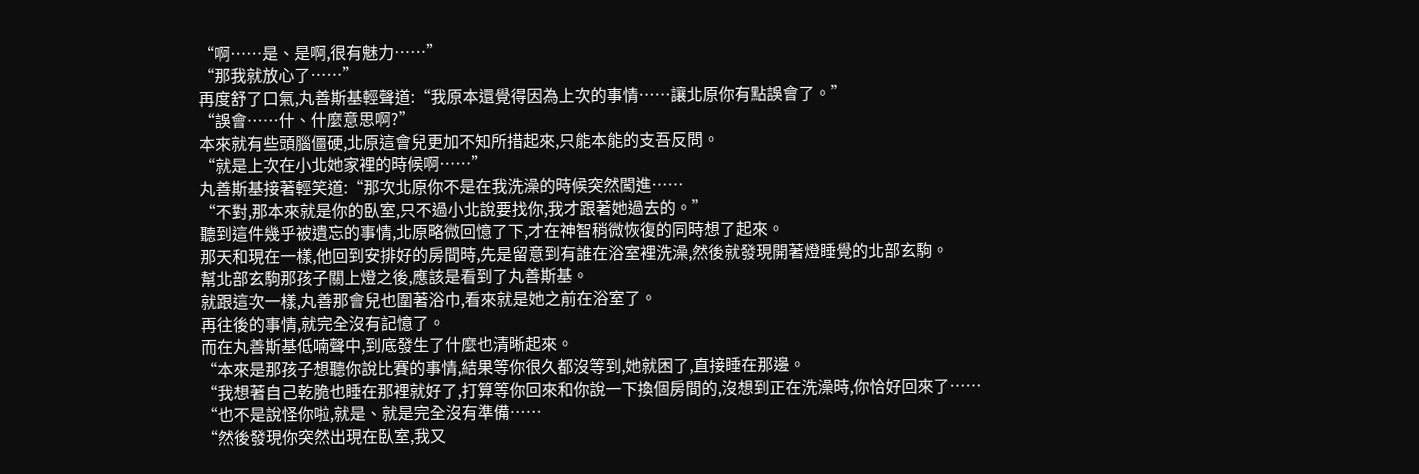“啊……是、是啊,很有魅力……”
“那我就放心了……”
再度舒了口氣,丸善斯基輕聲道:“我原本還覺得因為上次的事情……讓北原你有點誤會了。”
“誤會……什、什麼意思啊?”
本來就有些頭腦僵硬,北原這會兒更加不知所措起來,只能本能的支吾反問。
“就是上次在小北她家裡的時候啊……”
丸善斯基接著輕笑道:“那次北原你不是在我洗澡的時候突然闖進……
“不對,那本來就是你的臥室,只不過小北說要找你,我才跟著她過去的。”
聽到這件幾乎被遺忘的事情,北原略微回憶了下,才在神智稍微恢復的同時想了起來。
那天和現在一樣,他回到安排好的房間時,先是留意到有誰在浴室裡洗澡,然後就發現開著燈睡覺的北部玄駒。
幫北部玄駒那孩子關上燈之後,應該是看到了丸善斯基。
就跟這次一樣,丸善那會兒也圍著浴巾,看來就是她之前在浴室了。
再往後的事情,就完全沒有記憶了。
而在丸善斯基低喃聲中,到底發生了什麼也清晰起來。
“本來是那孩子想聽你說比賽的事情,結果等你很久都沒等到,她就困了,直接睡在那邊。
“我想著自己乾脆也睡在那裡就好了,打算等你回來和你說一下換個房間的,沒想到正在洗澡時,你恰好回來了……
“也不是說怪你啦,就是、就是完全沒有準備……
“然後發現你突然出現在臥室,我又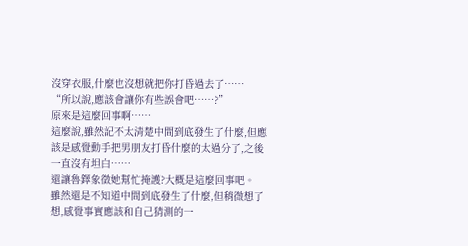沒穿衣服,什麼也沒想就把你打昏過去了……
“所以說,應該會讓你有些誤會吧……?”
原來是這麼回事啊……
這麼說,雖然記不太清楚中間到底發生了什麼,但應該是感覺動手把男朋友打昏什麼的太過分了,之後一直沒有坦白……
還讓魯鐸象徵她幫忙掩護?大概是這麼回事吧。
雖然還是不知道中間到底發生了什麼,但稍微想了想,感覺事實應該和自己猜測的一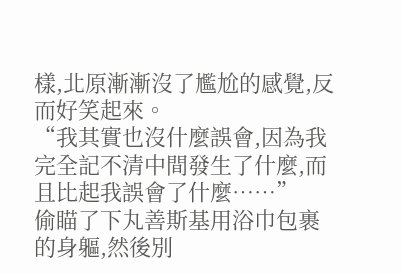樣,北原漸漸沒了尷尬的感覺,反而好笑起來。
“我其實也沒什麼誤會,因為我完全記不清中間發生了什麼,而且比起我誤會了什麼……”
偷瞄了下丸善斯基用浴巾包裹的身軀,然後別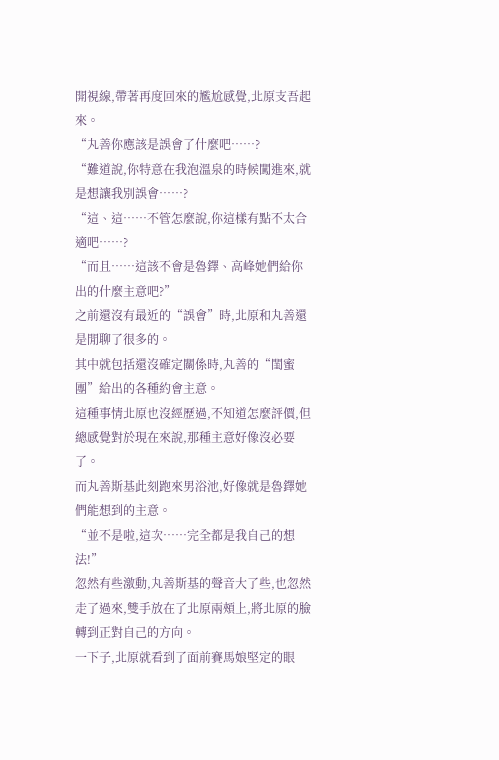開視線,帶著再度回來的尷尬感覺,北原支吾起來。
“丸善你應該是誤會了什麼吧……?
“難道說,你特意在我泡溫泉的時候闖進來,就是想讓我別誤會……?
“這、這……不管怎麼說,你這樣有點不太合適吧……?
“而且……這該不會是魯鐸、高峰她們給你出的什麼主意吧?”
之前還沒有最近的“誤會”時,北原和丸善還是閒聊了很多的。
其中就包括還沒確定關係時,丸善的“閨蜜團”給出的各種約會主意。
這種事情北原也沒經歷過,不知道怎麼評價,但總感覺對於現在來說,那種主意好像沒必要了。
而丸善斯基此刻跑來男浴池,好像就是魯鐸她們能想到的主意。
“並不是啦,這次……完全都是我自己的想法!”
忽然有些激動,丸善斯基的聲音大了些,也忽然走了過來,雙手放在了北原兩頰上,將北原的臉轉到正對自己的方向。
一下子,北原就看到了面前賽馬娘堅定的眼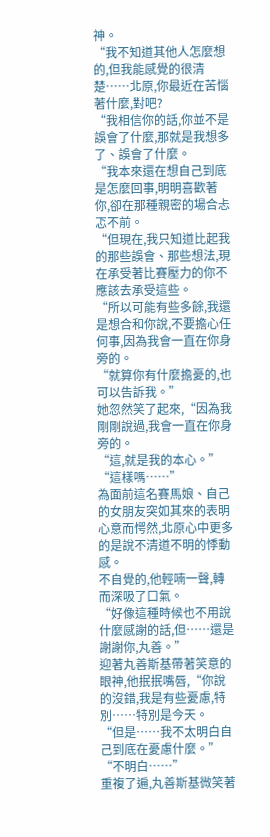神。
“我不知道其他人怎麼想的,但我能感覺的很清楚……北原,你最近在苦惱著什麼,對吧?
“我相信你的話,你並不是誤會了什麼,那就是我想多了、誤會了什麼。
“我本來還在想自己到底是怎麼回事,明明喜歡著你,卻在那種親密的場合忐忑不前。
“但現在,我只知道比起我的那些誤會、那些想法,現在承受著比賽壓力的你不應該去承受這些。
“所以可能有些多餘,我還是想合和你說,不要擔心任何事,因為我會一直在你身旁的。
“就算你有什麼擔憂的,也可以告訴我。”
她忽然笑了起來,“因為我剛剛說過,我會一直在你身旁的。
“這,就是我的本心。”
“這樣嗎……”
為面前這名賽馬娘、自己的女朋友突如其來的表明心意而愕然,北原心中更多的是說不清道不明的悸動感。
不自覺的,他輕喃一聲,轉而深吸了口氣。
“好像這種時候也不用說什麼感謝的話,但……還是謝謝你,丸善。”
迎著丸善斯基帶著笑意的眼神,他抿抿嘴唇,“你說的沒錯,我是有些憂慮,特別……特別是今天。
“但是……我不太明白自己到底在憂慮什麼。”
“不明白……”
重複了遍,丸善斯基微笑著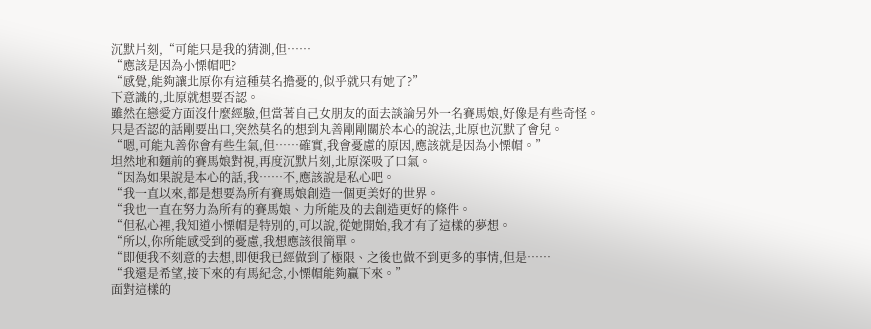沉默片刻,“可能只是我的猜測,但……
“應該是因為小慄帽吧?
“感覺,能夠讓北原你有這種莫名擔憂的,似乎就只有她了?”
下意識的,北原就想要否認。
雖然在戀愛方面沒什麼經驗,但當著自己女朋友的面去談論另外一名賽馬娘,好像是有些奇怪。
只是否認的話剛要出口,突然莫名的想到丸善剛剛關於本心的說法,北原也沉默了會兒。
“嗯,可能丸善你會有些生氣,但……確實,我會憂慮的原因,應該就是因為小慄帽。”
坦然地和麵前的賽馬娘對視,再度沉默片刻,北原深吸了口氣。
“因為如果說是本心的話,我……不,應該說是私心吧。
“我一直以來,都是想要為所有賽馬娘創造一個更美好的世界。
“我也一直在努力為所有的賽馬娘、力所能及的去創造更好的條件。
“但私心裡,我知道小慄帽是特別的,可以說,從她開始,我才有了這樣的夢想。
“所以,你所能感受到的憂慮,我想應該很簡單。
“即便我不刻意的去想,即便我已經做到了極限、之後也做不到更多的事情,但是……
“我還是希望,接下來的有馬紀念,小慄帽能夠贏下來。”
面對這樣的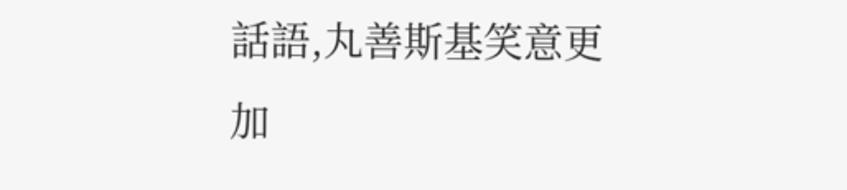話語,丸善斯基笑意更加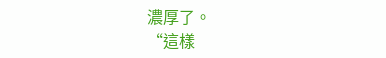濃厚了。
“這樣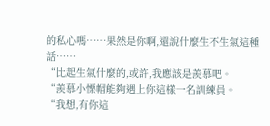的私心嗎……果然是你啊,還說什麼生不生氣這種話……
“比起生氣什麼的,或許,我應該是羨慕吧。
“羨慕小慄帽能夠遇上你這樣一名訓練員。
“我想,有你這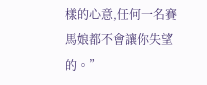樣的心意,任何一名賽馬娘都不會讓你失望的。”